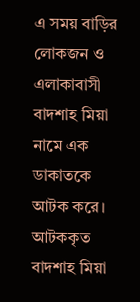এ সময় বাড়ির লোকজন ও এলাকাবাসী বাদশাহ মিয়া নামে এক ডাকাতকে আটক করে। আটককৃত বাদশাহ মিয়া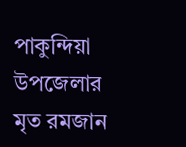পাকুন্দিয়া উপজেলার মৃত রমজান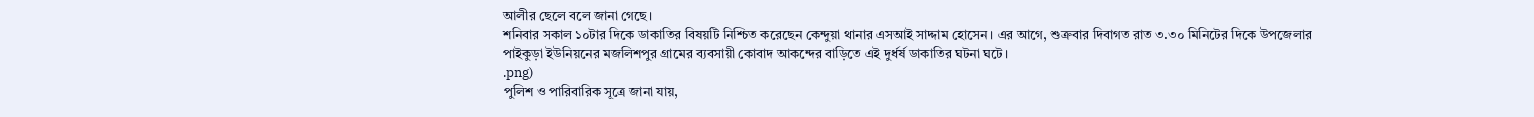আলীর ছেলে বলে জানা গেছে।
শনিবার সকাল ১০টার দিকে ডাকাতির বিষয়টি নিশ্চিত করেছেন কেন্দুয়া থানার এসআই সাদ্দাম হোসেন। এর আগে, শুক্রবার দিবাগত রাত ৩.৩০ মিনিটের দিকে উপজেলার পাইকুড়া ইউনিয়নের মজলিশপুর গ্রামের ব্যবসায়ী কোবাদ আকন্দের বাড়িতে এই দুর্ধর্ষ ডাকাতির ঘটনা ঘটে।
.png)
পুলিশ ও পারিবারিক সূত্রে জানা যায়,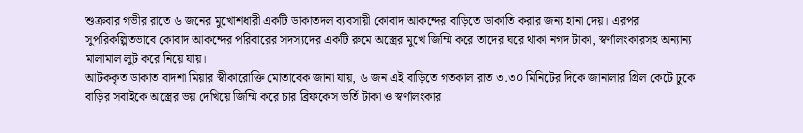শুক্রবার গভীর রাতে ৬ জনের মুখোশধারী একটি ডাকাতদল ব্যবসায়ী কোবাদ আকন্দের বাড়িতে ডাকাতি করার জন্য হানা দেয়। এরপর সুপরিকল্পিতভাবে কোবাদ আকন্দের পরিবারের সদস্যদের একটি রুমে অস্ত্রের মুখে জিম্মি করে তাদের ঘরে থাকা নগদ টাকা, স্বর্ণালংকারসহ অন্যান্য মালামাল লুট করে নিয়ে যায়।
আটককৃত ডাকাত বাদশা মিয়ার স্বীকারোক্তি মোতাবেক জানা যায়, ৬ জন এই বাড়িতে গতকাল রাত ৩.৩০ মিনিটের দিকে জানালার গ্রিল কেটে ঢুকে বাড়ির সবাইকে অস্ত্রের ভয় দেখিয়ে জিম্মি করে চার ব্রিফকেস ভর্তি টাকা ও স্বর্ণালংকার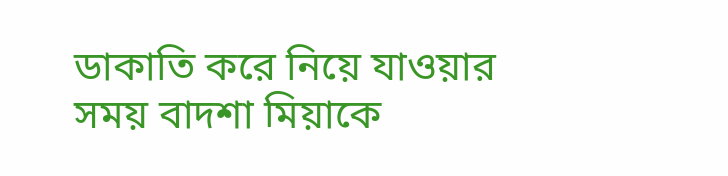ডাকাতি করে নিয়ে যাওয়ার সময় বাদশা মিয়াকে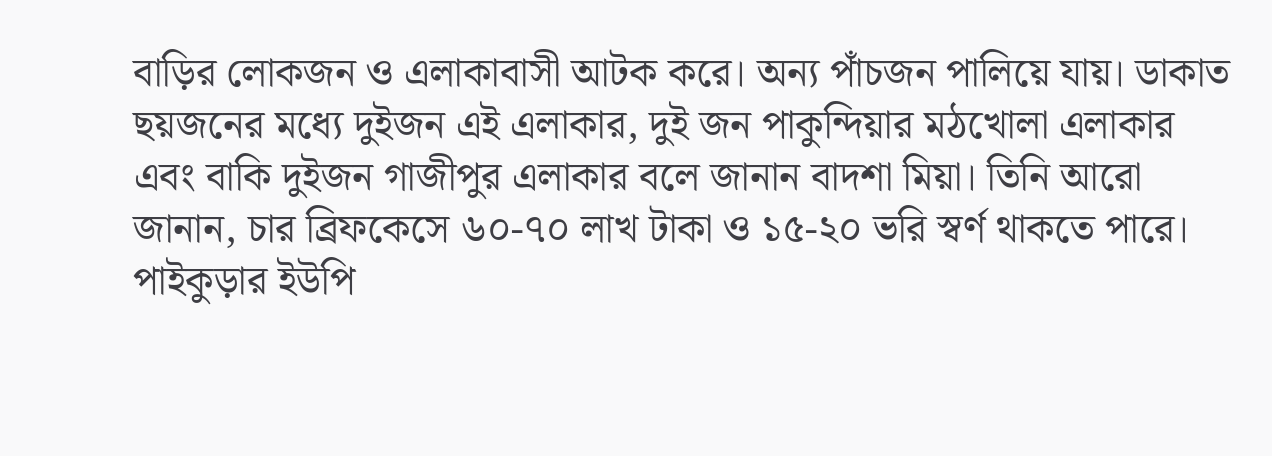বাড়ির লোকজন ও এলাকাবাসী আটক করে। অন্য পাঁচজন পালিয়ে যায়। ডাকাত ছয়জনের মধ্যে দুইজন এই এলাকার, দুই জন পাকুন্দিয়ার মঠখোলা এলাকার এবং বাকি দুইজন গাজীপুর এলাকার বলে জানান বাদশা মিয়া। তিনি আরো জানান, চার ব্রিফকেসে ৬০-৭০ লাখ টাকা ও ১৫-২০ ভরি স্বর্ণ থাকতে পারে।
পাইকুড়ার ইউপি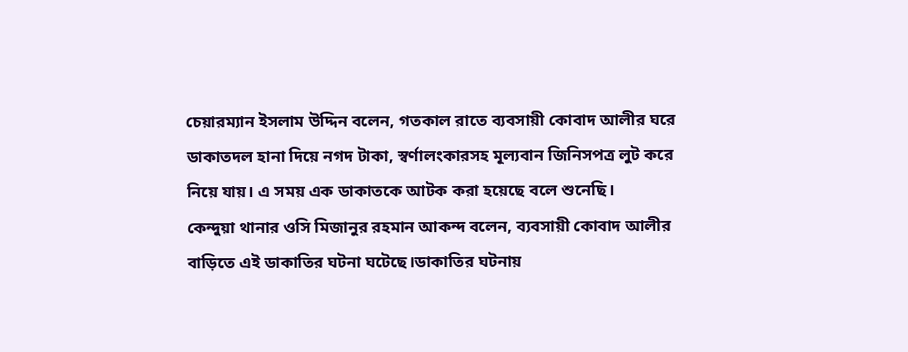চেয়ারম্যান ইসলাম উদ্দিন বলেন, গতকাল রাতে ব্যবসায়ী কোবাদ আলীর ঘরে ডাকাতদল হানা দিয়ে নগদ টাকা, স্বর্ণালংকারসহ মূল্যবান জিনিসপত্র লুট করে নিয়ে যায়। এ সময় এক ডাকাতকে আটক করা হয়েছে বলে শুনেছি।
কেন্দুয়া থানার ওসি মিজানুর রহমান আকন্দ বলেন, ব্যবসায়ী কোবাদ আলীর বাড়িতে এই ডাকাতির ঘটনা ঘটেছে।ডাকাতির ঘটনায়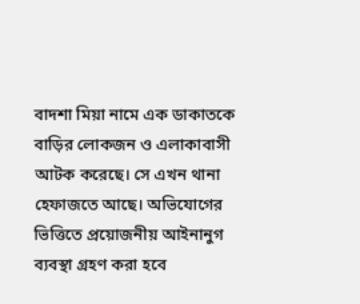বাদশা মিয়া নামে এক ডাকাতকে বাড়ির লোকজন ও এলাকাবাসী আটক করেছে। সে এখন থানা হেফাজতে আছে। অভিযোগের ভিত্তিতে প্রয়োজনীয় আইনানুগ ব্যবস্থা গ্রহণ করা হবে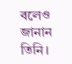বলেও জানান তিনি।